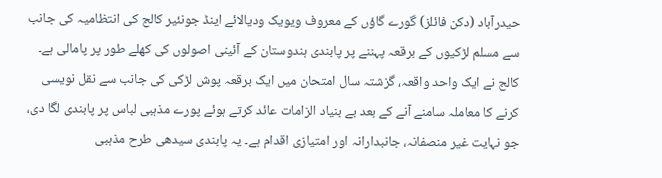حیدرآباد (دکن فائلز) گورے گاؤں کے معروف ویویک ودیالائے اینڈ جونئیر کالج کی انتظامیہ کی جانب سے مسلم لڑکیوں کے برقعہ پہننے پر پابندی ہندوستان کے آئینی اصولوں کی کھلے طور پر پامالی ہے۔ کالج نے ایک واحد واقعہ، گزشتہ سال امتحان میں ایک برقعہ پوش لڑکی کی جانب سے نقل نویسی کرنے کا معاملہ سامنے آنے کے بعد بے بنیاد الزامات عائد کرتے ہوئے پورے مذہبی لباس پر پابندی لگا دی، جو نہایت غیر منصفانہ، جانبدارانہ اور امتیازی اقدام ہے۔ یہ پابندی سیدھی طرح مذہبی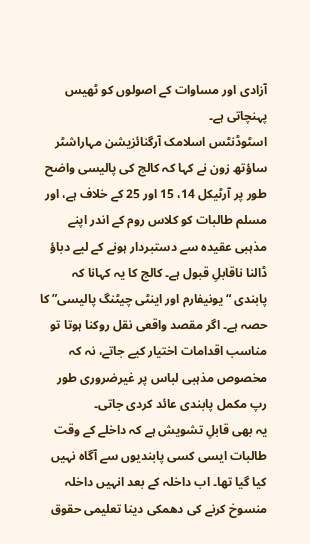آزادی اور مساوات کے اصولوں کو ٹھیس پہنچاتی ہے۔
اسٹوڈنٹس اسلامک آرگنائزیشن مہاراشٹر ساؤتھ زون نے کہا کہ کالج کی پالیسی واضح طور پر آرٹیکل 14، 15 اور 25 کے خلاف ہے، اور مسلم طالبات کو کلاس روم کے اندر اپنے مذہبی عقیدہ سے دستبردار ہونے کے لیے دباؤ ڈالنا ناقابلِ قبول ہے۔ کالج کا یہ کہانا کہ پابندی “یونیفارم اور اینٹی چیٹنگ پالیسی” کا حصہ ہے۔ اگر مقصد واقعی نقل روکنا ہوتا تو مناسب اقدامات اختیار کیے جاتے، نہ کہ مخصوص مذہبی لباس پر غیرضروری طور رپ مکمل پابندی عائد کردی جاتی۔
یہ بھی قابلِ تشویش ہے کہ داخلے کے وقت طالبات ایسی کسی پابندیوں سے آگاہ نہیں کیا گیا تھا۔ اب داخلہ کے بعد انہیں داخلہ منسوخ کرنے کی دھمکی دینا تعلیمی حقوق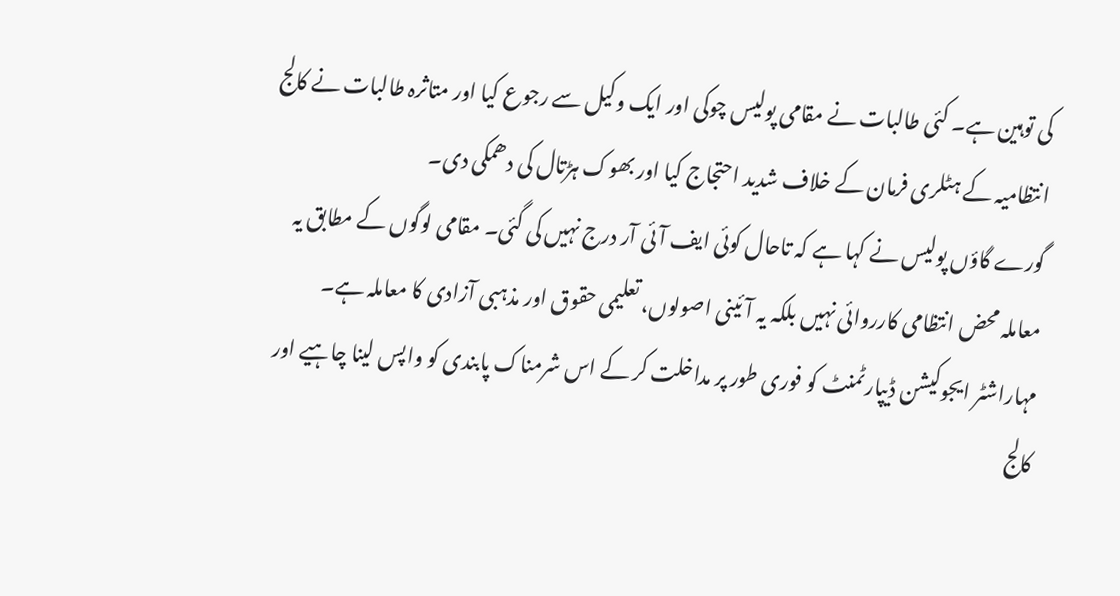کی توہین ہے۔ کئی طالبات نے مقامی پولیس چوکی اور ایک وکیل سے رجوع کیا اور متاثرہ طالبات نے کالج انتظامیہ کے ہٹلری فرمان کے خلاف شدید احتجاج کیا اور بھوک ہڑتال کی دھمکی دی۔
گورے گاؤں پولیس نے کہا ہے کہ تاحال کوئی ایف آئی آر درج نہیں کی گئی۔ مقامی لوگوں کے مطابق یہ معاملہ محض انتظامی کارروائی نہیں بلکہ یہ آئینی اصولوں، تعلیمی حقوق اور مذہبی آزادی کا معاملہ ہے۔ مہاراشٹر ایجوکیشن ڈیپارٹمنٹ کو فوری طور پر مداخلت کر کے اس شرمناک پابندی کو واپس لینا چاہیے اور کالج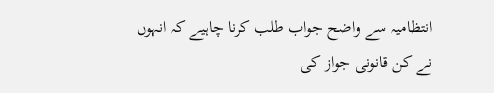انتظامیہ سے واضح جواب طلب کرنا چاہیے کہ انہوں نے کن قانونی جواز کی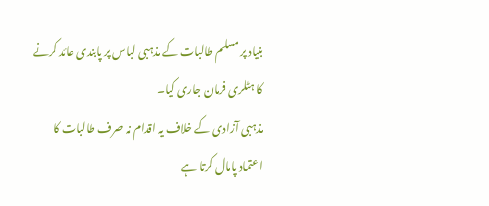بنیاد پر مسلم طالبات کے مذہبی لباس پر پابندی عائد کرنے کا ہٹلری فرمان جاری کیا۔
مذہبی آزادی کے خلاف یہ اقدام نہ صرف طالبات کا اعتماد پامال کرتا ہے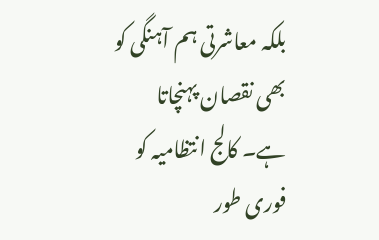بلکہ معاشرتی ہم آہنگی کو بھی نقصان پہنچاتا ہے۔ کالج انتظامیہ کو فوری طور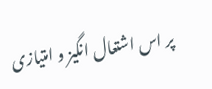پر اس اشتعال انگیز و امتیازی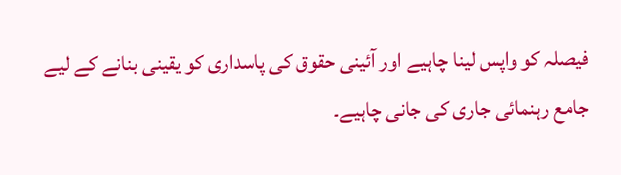فیصلہ کو واپس لینا چاہیے اور آئینی حقوق کی پاسداری کو یقینی بنانے کے لیے جامع رہنمائی جاری کی جانی چاہیے۔